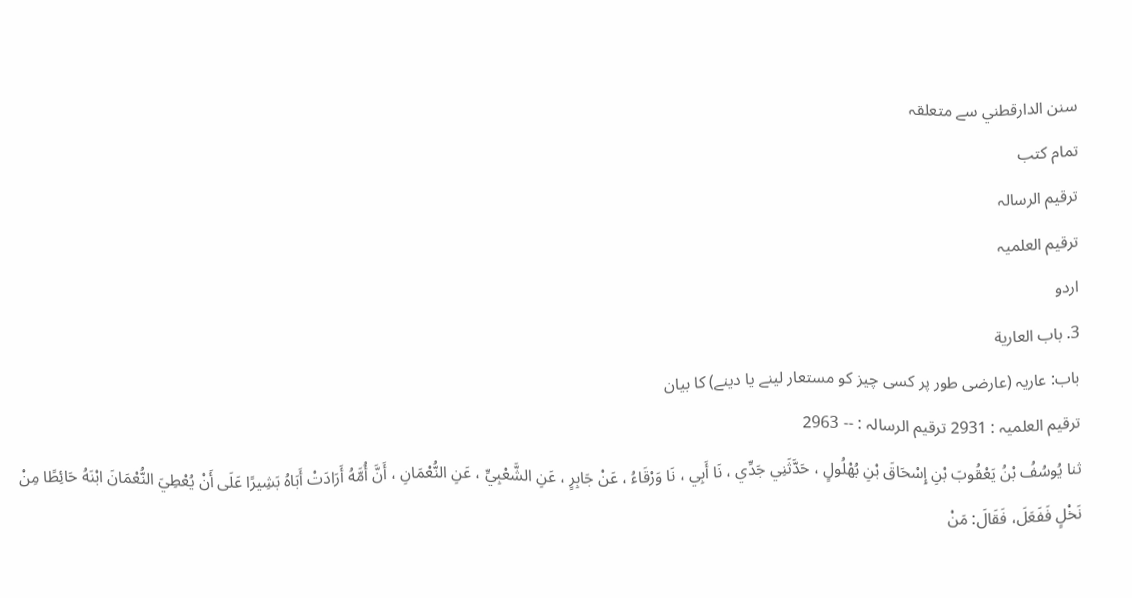سنن الدارقطني سے متعلقہ
تمام کتب
ترقیم الرسالہ
ترقیم العلمیہ
اردو
3. باب العارية
باب: عاریہ (عارضی طور پر کسی چیز کو مستعار لینے یا دینے) کا بیان
ترقیم العلمیہ : 2931 ترقیم الرسالہ : -- 2963
ثنا يُوسُفُ بْنُ يَعْقُوبَ بْنِ إِسْحَاقَ بْنِ بُهْلُولٍ ، حَدَّثَنِي جَدِّي ، نَا أَبِي ، نَا وَرْقَاءُ ، عَنْ جَابِرٍ ، عَنِ الشَّعْبِيِّ ، عَنِ النُّعْمَانِ ، أَنَّ أُمَّهُ أَرَادَتْ أَبَاهُ بَشِيرًا عَلَى أَنْ يُعْطِيَ النُّعْمَانَ ابْنَهُ حَائِطًا مِنْ نَخْلٍ فَفَعَلَ، فَقَالَ: مَنْ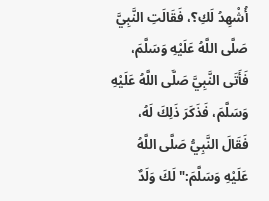أُشْهِدُ لَكِ؟، فَقَالَتِ النَّبِيَّ صَلَّى اللَّهُ عَلَيْهِ وَسَلَّمَ، فَأَتَى النَّبِيَّ صَلَّى اللَّهُ عَلَيْهِ وَسَلَّمَ، فَذَكَرَ ذَلِكَ لَهُ، فَقَالَ النَّبِيُّ صَلَّى اللَّهُ عَلَيْهِ وَسَلَّمَ:" لَكَ وَلَدٌ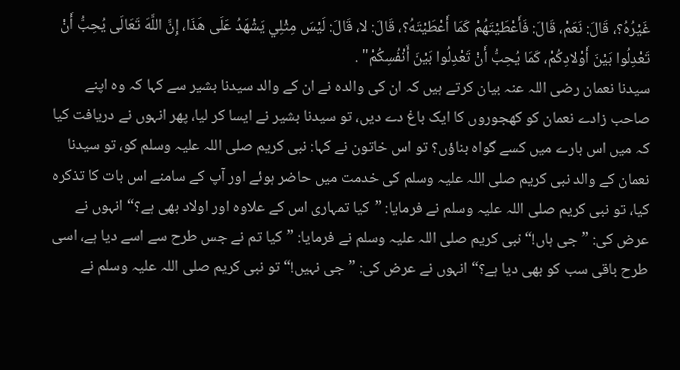غَيْرُهُ؟، قَالَ: نَعَمْ، قَالَ: فَأَعْطَيْتَهُمْ كَمَا أَعْطَيْتَهُ؟، قَالَ: لا، قَالَ: لَيْسَ مِثْلِي يَشْهَدُ عَلَى هَذَا، إِنَّ اللَّهَ تَعَالَى يُحِبُّ أَنْ تَعْدِلُوا بَيْنَ أَوْلادِكُمْ، كَمَا يُحِبُّ أَنْ تَعْدِلُوا بَيْنَ أَنْفُسِكُمْ" .
سیدنا نعمان رضی اللہ عنہ بیان کرتے ہیں کہ ان کی والدہ نے ان کے والد سیدنا بشیر سے کہا کہ وہ اپنے صاحب زادے نعمان کو کھجوروں کا ایک باغ دے دیں، تو سیدنا بشیر نے ایسا کر لیا، پھر انہوں نے دریافت کیا کہ میں اس بارے میں کسے گواہ بناؤں؟ تو اس خاتون نے کہا: نبی کریم صلی اللہ علیہ وسلم کو، تو سیدنا نعمان کے والد نبی کریم صلی اللہ علیہ وسلم کی خدمت میں حاضر ہوئے اور آپ کے سامنے اس بات کا تذکرہ کیا، تو نبی کریم صلی اللہ علیہ وسلم نے فرمایا: ”کیا تمہاری اس کے علاوہ اور اولاد بھی ہے؟“ انہوں نے عرض کی: ”جی ہاں!“ نبی کریم صلی اللہ علیہ وسلم نے فرمایا: ”کیا تم نے جس طرح سے اسے دیا ہے، اسی طرح باقی سب کو بھی دیا ہے؟“ انہوں نے عرض کی: ”جی نہیں!“ تو نبی کریم صلی اللہ علیہ وسلم نے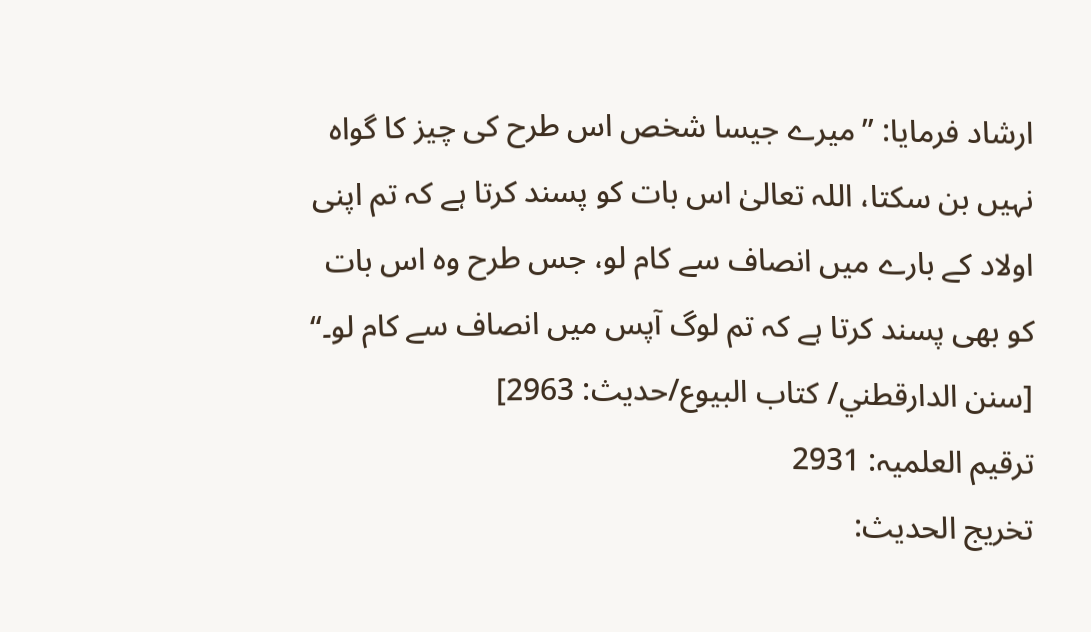ارشاد فرمایا: ”میرے جیسا شخص اس طرح کی چیز کا گواہ نہیں بن سکتا، اللہ تعالیٰ اس بات کو پسند کرتا ہے کہ تم اپنی اولاد کے بارے میں انصاف سے کام لو، جس طرح وہ اس بات کو بھی پسند کرتا ہے کہ تم لوگ آپس میں انصاف سے کام لو۔“ [سنن الدارقطني/ كتاب البيوع/حدیث: 2963]
ترقیم العلمیہ: 2931
تخریج الحدیث: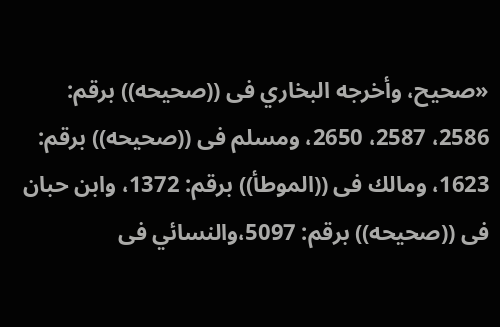«صحيح، وأخرجه البخاري فى ((صحيحه)) برقم: 2586، 2587، 2650، ومسلم فى ((صحيحه)) برقم: 1623، ومالك فى ((الموطأ)) برقم: 1372، وابن حبان فى ((صحيحه)) برقم: 5097،والنسائي فى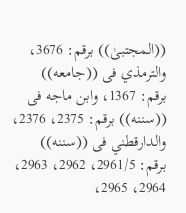((المجتبیٰ)) برقم: 3676، والترمذي فى ((جامعه)) برقم: 1367، وابن ماجه فى ((سننه)) برقم: 2375، 2376، والدارقطني فى ((سننه)) برقم: 2961/5، 2962، 2963، 2964، 2965،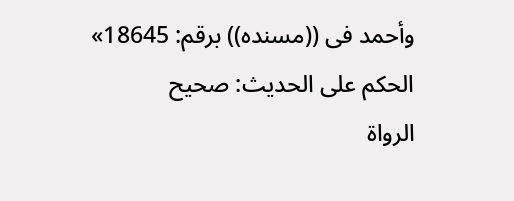وأحمد فى ((مسنده)) برقم: 18645»
الحكم على الحديث: صحيح
الرواة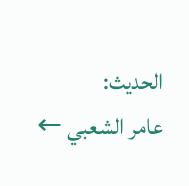الحديث:
عامر الشعبي ←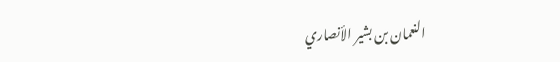النعمان بن بشير الأنصاري